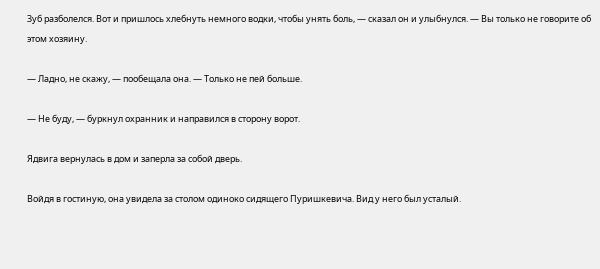Зуб разболелся. Вот и пришлось хлебнуть немного водки, чтобы унять боль, — сказал он и улыбнулся. — Вы только не говорите об этом хозяину.

— Ладно, не скажу, — пообещала она. — Только не пей больше.

— Не буду, — буркнул охранник и направился в сторону ворот.

Ядвига вернулась в дом и заперла за собой дверь.

Войдя в гостиную, она увидела за столом одиноко сидящего Пуришкевича. Вид у него был усталый.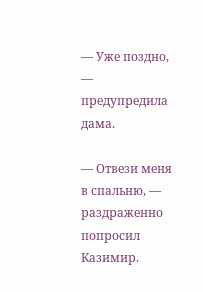— Уже поздно, — предупредила дама.

— Отвези меня в спальню, — раздраженно попросил Казимир.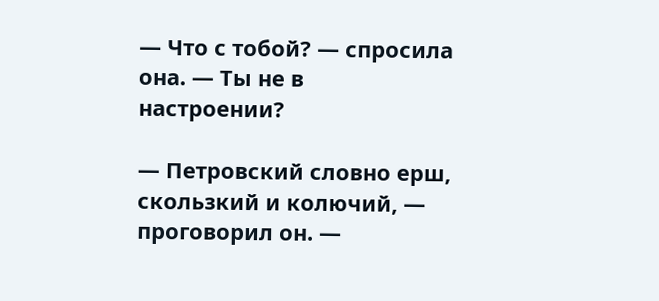— Что с тобой? — спросила она. — Ты не в настроении?

— Петровский словно ерш, скользкий и колючий, — проговорил он. —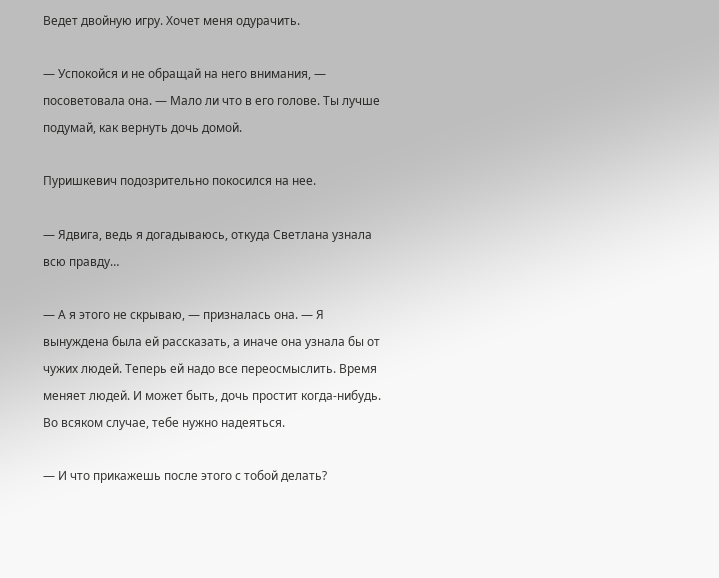Ведет двойную игру. Хочет меня одурачить.

— Успокойся и не обращай на него внимания, — посоветовала она. — Мало ли что в его голове. Ты лучше подумай, как вернуть дочь домой.

Пуришкевич подозрительно покосился на нее.

— Ядвига, ведь я догадываюсь, откуда Светлана узнала всю правду…

— А я этого не скрываю, — призналась она. — Я вынуждена была ей рассказать, а иначе она узнала бы от чужих людей. Теперь ей надо все переосмыслить. Время меняет людей. И может быть, дочь простит когда-нибудь. Во всяком случае, тебе нужно надеяться.

— И что прикажешь после этого с тобой делать?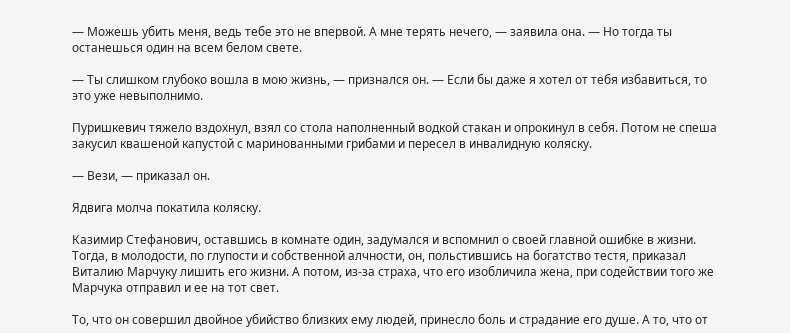— Можешь убить меня, ведь тебе это не впервой. А мне терять нечего, — заявила она. — Но тогда ты останешься один на всем белом свете.

— Ты слишком глубоко вошла в мою жизнь, — признался он. — Если бы даже я хотел от тебя избавиться, то это уже невыполнимо.

Пуришкевич тяжело вздохнул, взял со стола наполненный водкой стакан и опрокинул в себя. Потом не спеша закусил квашеной капустой с маринованными грибами и пересел в инвалидную коляску.

— Вези, — приказал он.

Ядвига молча покатила коляску.

Казимир Стефанович, оставшись в комнате один, задумался и вспомнил о своей главной ошибке в жизни. Тогда, в молодости, по глупости и собственной алчности, он, польстившись на богатство тестя, приказал Виталию Марчуку лишить его жизни. А потом, из-за страха, что его изобличила жена, при содействии того же Марчука отправил и ее на тот свет.

То, что он совершил двойное убийство близких ему людей, принесло боль и страдание его душе. А то, что от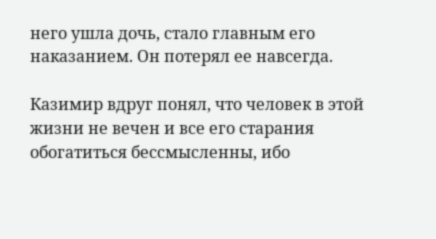него ушла дочь, стало главным его наказанием. Он потерял ее навсегда.

Казимир вдруг понял, что человек в этой жизни не вечен и все его старания обогатиться бессмысленны, ибо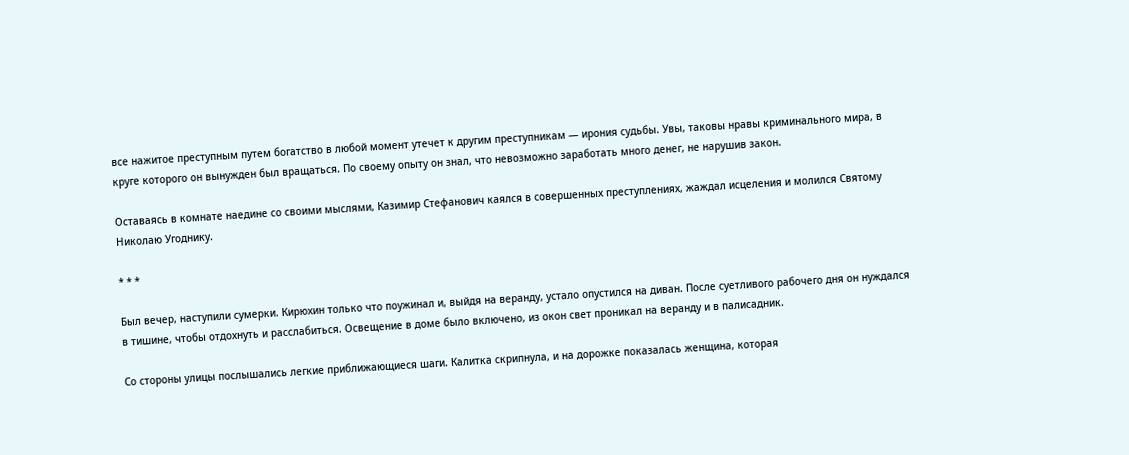все нажитое преступным путем богатство в любой момент утечет к другим преступникам — ирония судьбы. Увы, таковы нравы криминального мира, в круге которого он вынужден был вращаться. По своему опыту он знал, что невозможно заработать много денег, не нарушив закон.

Оставаясь в комнате наедине со своими мыслями, Казимир Стефанович каялся в совершенных преступлениях, жаждал исцеления и молился Святому Николаю Угоднику.

* * *

Был вечер, наступили сумерки. Кирюхин только что поужинал и, выйдя на веранду, устало опустился на диван. После суетливого рабочего дня он нуждался в тишине, чтобы отдохнуть и расслабиться. Освещение в доме было включено, из окон свет проникал на веранду и в палисадник.

Со стороны улицы послышались легкие приближающиеся шаги. Калитка скрипнула, и на дорожке показалась женщина, которая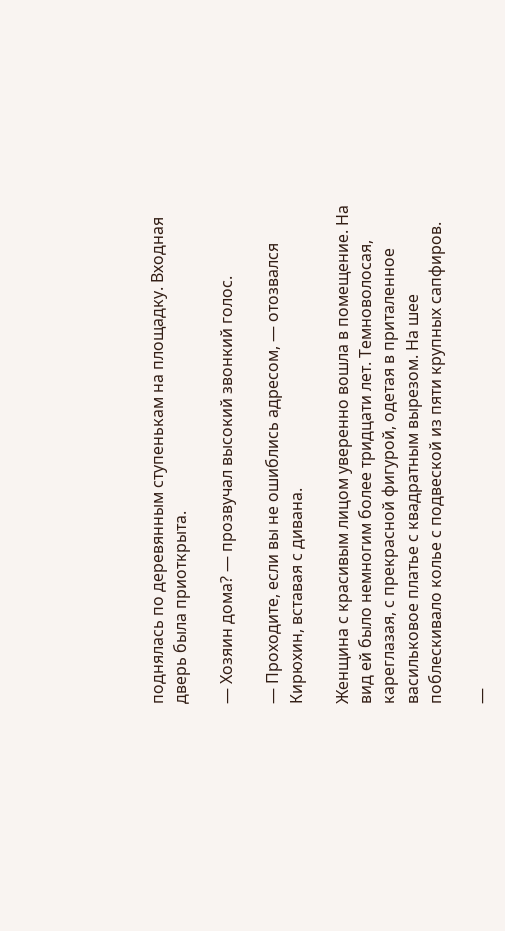поднялась по деревянным ступенькам на площадку. Входная дверь была приоткрыта.

— Хозяин дома? — прозвучал высокий звонкий голос.

— Проходите, если вы не ошиблись адресом, — отозвался Кирюхин, вставая с дивана.

Женщина с красивым лицом уверенно вошла в помещение. На вид ей было немногим более тридцати лет. Темноволосая, кареглазая, с прекрасной фигурой, одетая в приталенное васильковое платье с квадратным вырезом. На шее поблескивало колье с подвеской из пяти крупных сапфиров.

—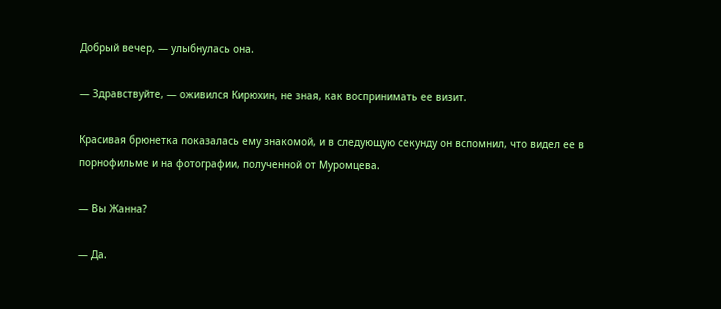Добрый вечер, — улыбнулась она.

— Здравствуйте, — оживился Кирюхин, не зная, как воспринимать ее визит.

Красивая брюнетка показалась ему знакомой, и в следующую секунду он вспомнил, что видел ее в порнофильме и на фотографии, полученной от Муромцева.

— Вы Жанна?

— Да.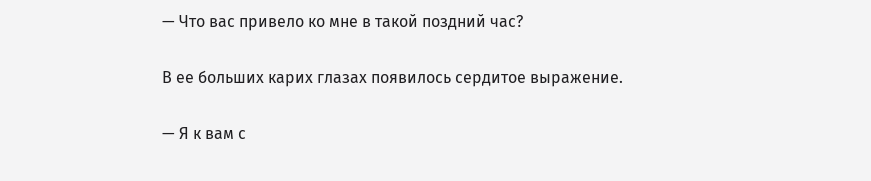— Что вас привело ко мне в такой поздний час?

В ее больших карих глазах появилось сердитое выражение.

— Я к вам с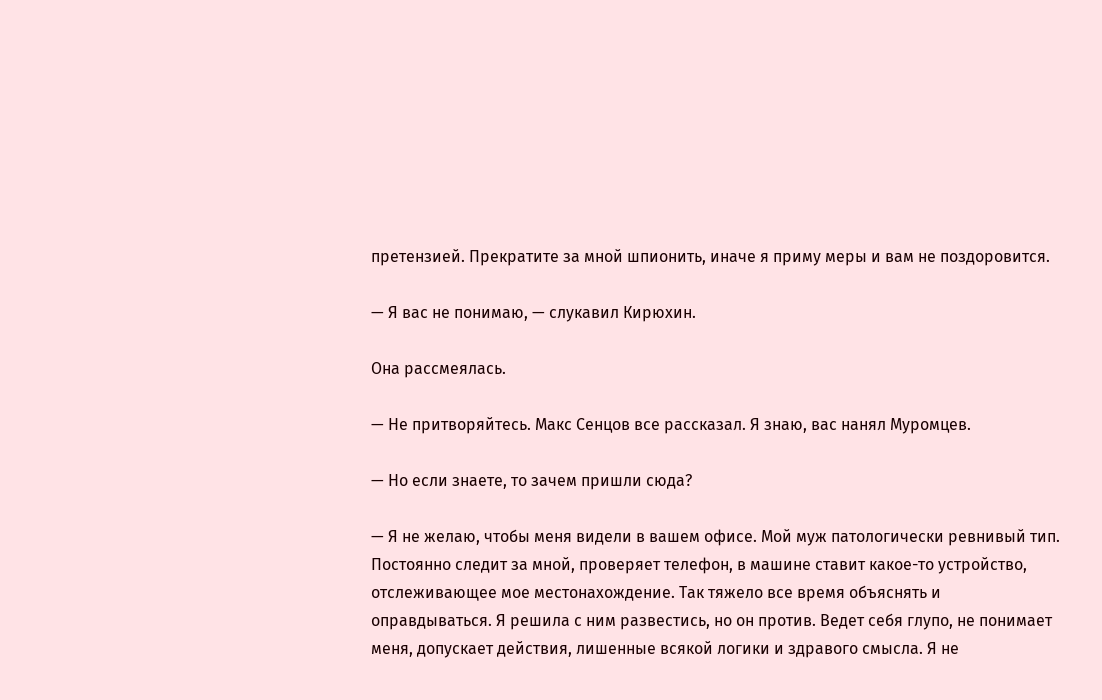претензией. Прекратите за мной шпионить, иначе я приму меры и вам не поздоровится.

— Я вас не понимаю, — слукавил Кирюхин.

Она рассмеялась.

— Не притворяйтесь. Макс Сенцов все рассказал. Я знаю, вас нанял Муромцев.

— Но если знаете, то зачем пришли сюда?

— Я не желаю, чтобы меня видели в вашем офисе. Мой муж патологически ревнивый тип. Постоянно следит за мной, проверяет телефон, в машине ставит какое-то устройство, отслеживающее мое местонахождение. Так тяжело все время объяснять и оправдываться. Я решила с ним развестись, но он против. Ведет себя глупо, не понимает меня, допускает действия, лишенные всякой логики и здравого смысла. Я не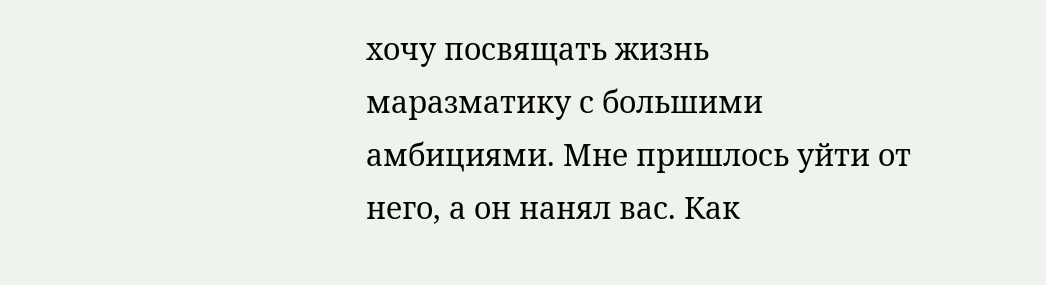хочу посвящать жизнь маразматику с большими амбициями. Мне пришлось уйти от него, а он нанял вас. Как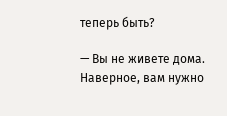теперь быть?

— Вы не живете дома. Наверное, вам нужно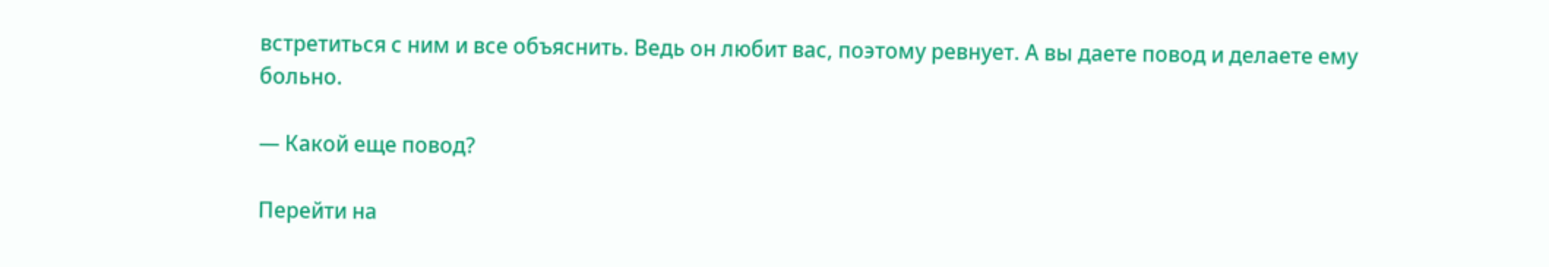встретиться с ним и все объяснить. Ведь он любит вас, поэтому ревнует. А вы даете повод и делаете ему больно.

— Какой еще повод?

Перейти на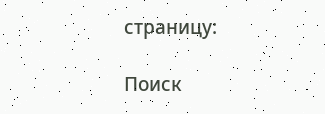страницу:

Поиск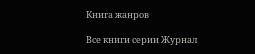Книга жанров

Все книги серии Журнал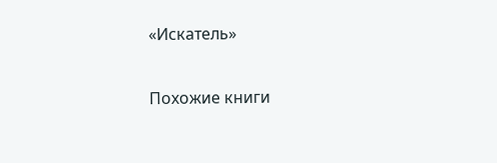«Искатель»

Похожие книги